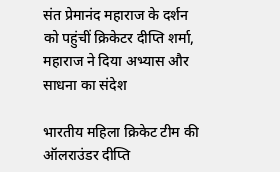संत प्रेमानंद महाराज के दर्शन को पहुंचीं क्रिकेटर दीप्ति शर्मा, महाराज ने दिया अभ्यास और साधना का संदेश

भारतीय महिला क्रिकेट टीम की ऑलराउंडर दीप्ति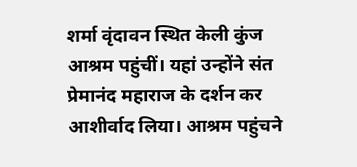शर्मा वृंदावन स्थित केली कुंज आश्रम पहुंचीं। यहां उन्होंने संत प्रेमानंद महाराज के दर्शन कर आशीर्वाद लिया। आश्रम पहुंचने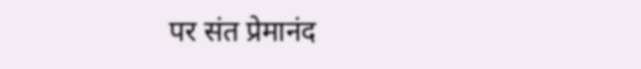पर संत प्रेमानंद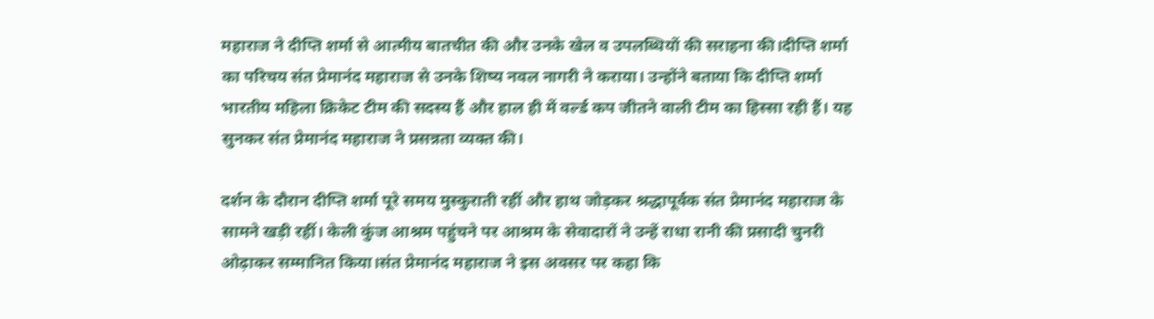महाराज ने दीप्ति शर्मा से आत्मीय बातचीत की और उनके खेल व उपलब्धियों की सराहना की।दीप्ति शर्मा का परिचय संत प्रेमानंद महाराज से उनके शिष्य नवल नागरी ने कराया। उन्होंने बताया कि दीप्ति शर्मा भारतीय महिला क्रिकेट टीम की सदस्य हैं और हाल ही में वर्ल्ड कप जीतने वाली टीम का हिस्सा रही हैं। यह सुनकर संत प्रेमानंद महाराज ने प्रसन्नता व्यक्त की।

दर्शन के दौरान दीप्ति शर्मा पूरे समय मुस्कुराती रहीं और हाथ जोड़कर श्रद्धापूर्वक संत प्रेमानंद महाराज के सामने खड़ी रहीं। केली कुंज आश्रम पहुंचने पर आश्रम के सेवादारों ने उन्हें राधा रानी की प्रसादी चुनरी ओढ़ाकर सम्मानित किया।संत प्रेमानंद महाराज ने इस अवसर पर कहा कि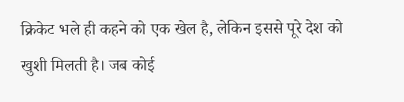क्रिकेट भले ही कहने को एक खेल है, लेकिन इससे पूरे देश को खुशी मिलती है। जब कोई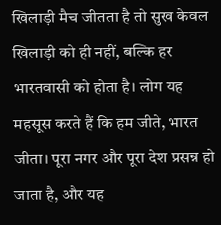खिलाड़ी मैच जीतता है तो सुख केवल खिलाड़ी को ही नहीं, बल्कि हर भारतवासी को होता है। लोग यह महसूस करते हैं कि हम जीते, भारत जीता। पूरा नगर और पूरा देश प्रसन्न हो जाता है, और यह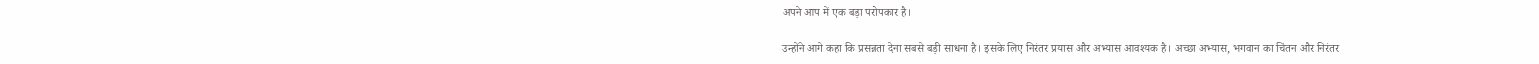अपने आप में एक बड़ा परोपकार है।

उन्होंने आगे कहा कि प्रसन्नता देना सबसे बड़ी साधना है। इसके लिए निरंतर प्रयास और अभ्यास आवश्यक है। अच्छा अभ्यास, भगवान का चिंतन और निरंतर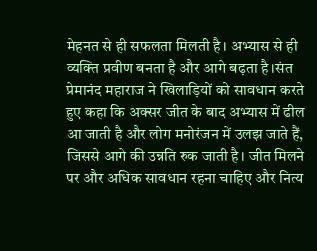मेहनत से ही सफलता मिलती है। अभ्यास से ही व्यक्ति प्रवीण बनता है और आगे बढ़ता है।संत प्रेमानंद महाराज ने खिलाड़ियों को सावधान करते हुए कहा कि अक्सर जीत के बाद अभ्यास में ढील आ जाती है और लोग मनोरंजन में उलझ जाते हैं, जिससे आगे की उन्नति रुक जाती है। जीत मिलने पर और अधिक सावधान रहना चाहिए और नित्य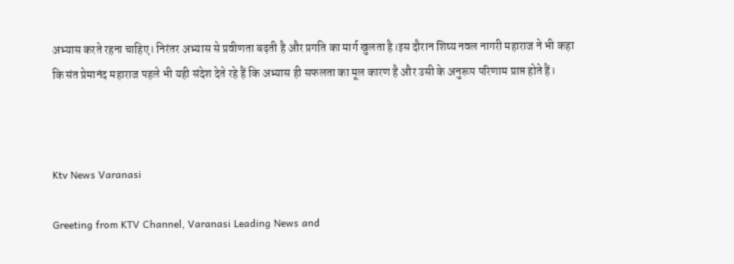अभ्यास करते रहना चाहिए। निरंतर अभ्यास से प्रवीणता बढ़ती है और प्रगति का मार्ग खुलता है।इस दौरान शिष्य नवल नागरी महाराज ने भी कहा कि संत प्रेमानंद महाराज पहले भी यही संदेश देते रहे हैं कि अभ्यास ही सफलता का मूल कारण है और उसी के अनुरूप परिणाम प्राप्त होते हैं।



Ktv News Varanasi

Greeting from KTV Channel, Varanasi Leading News and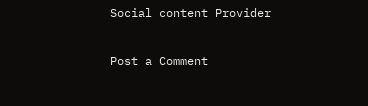Social content Provider

Post a Comment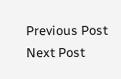Previous Post Next Post